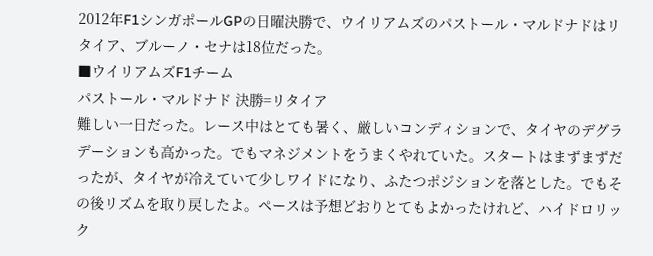2012年F1シンガポールGPの日曜決勝で、ウイリアムズのパストール・マルドナドはリタイア、ブルーノ・セナは18位だった。
■ウイリアムズF1チーム
パストール・マルドナド 決勝=リタイア
難しい一日だった。レース中はとても暑く、厳しいコンディションで、タイヤのデグラデーションも高かった。でもマネジメントをうまくやれていた。スタートはまずまずだったが、タイヤが冷えていて少しワイドになり、ふたつポジションを落とした。でもその後リズムを取り戻したよ。ペースは予想どおりとてもよかったけれど、ハイドロリック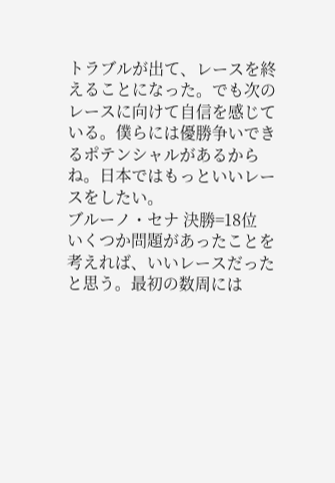トラブルが出て、レースを終えることになった。でも次のレースに向けて自信を感じている。僕らには優勝争いできるポテンシャルがあるからね。日本ではもっといいレースをしたい。
ブルーノ・セナ 決勝=18位
いくつか問題があったことを考えれば、いいレースだったと思う。最初の数周には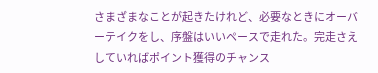さまざまなことが起きたけれど、必要なときにオーバーテイクをし、序盤はいいペースで走れた。完走さえしていればポイント獲得のチャンス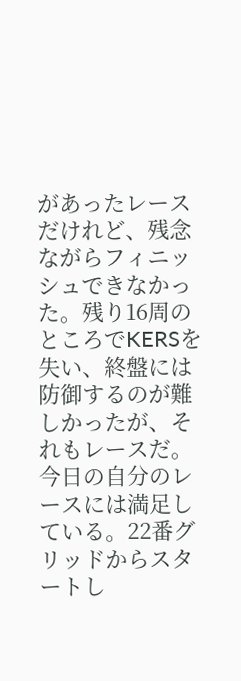があったレースだけれど、残念ながらフィニッシュできなかった。残り16周のところでKERSを失い、終盤には防御するのが難しかったが、それもレースだ。今日の自分のレースには満足している。22番グリッドからスタートし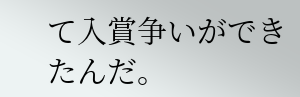て入賞争いができたんだ。